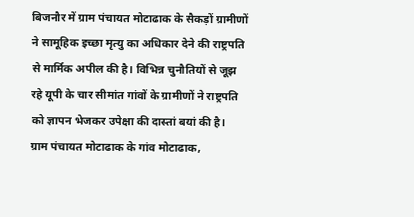बिजनौर में ग्राम पंचायत मोटाढाक के सैकड़ों ग्रामीणों ने सामूहिक इच्छा मृत्यु का अधिकार देने की राष्ट्रपति से मार्मिक अपील की है। विभिन्न चुनौतियों से जूझ रहे यूपी के चार सीमांत गांवों के ग्रामीणों ने राष्ट्रपति को ज्ञापन भेजकर उपेक्षा की दास्तां बयां की है।
ग्राम पंचायत मोटाढाक के गांव मोटाढाक,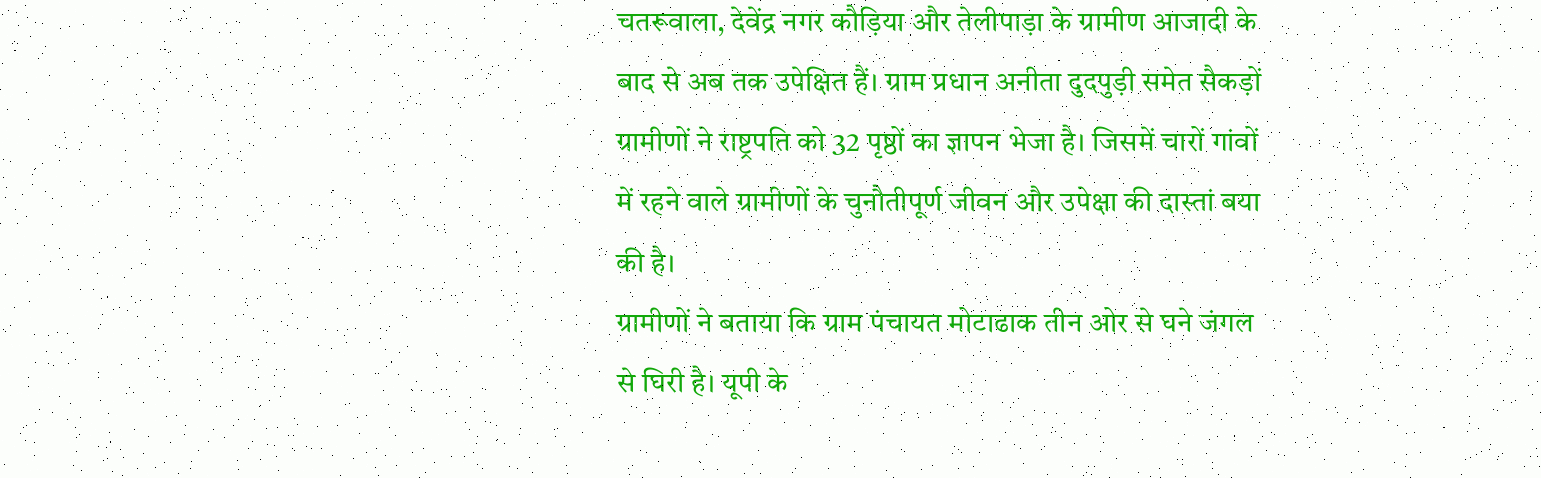चतरूवाला, देवेंद्र नगर कौड़िया और तेलीपाड़ा के ग्रामीण आजादी के बाद से अब तक उपेक्षित हैं। ग्राम प्रधान अनीता दुदपुड़ी समेत सैकड़ों ग्रामीणों ने राष्ट्रपति को 32 पृष्ठों का ज्ञापन भेजा है। जिसमें चारों गांवों में रहने वाले ग्रामीणों के चुनौतीपूर्ण जीवन और उपेक्षा की दास्तां बया की है।
ग्रामीणों ने बताया कि ग्राम पंचायत मोटाढाक तीन ओर से घने जंगल से घिरी है। यूपी के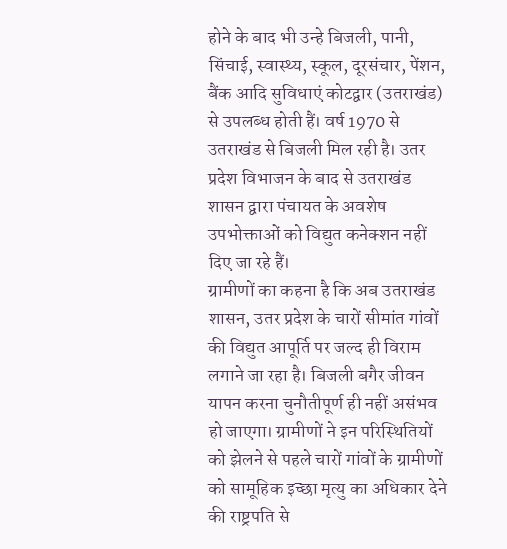होने के बाद भी उन्हे बिजली, पानी, सिंचाई, स्वास्थ्य, स्कूल, दूरसंचार, पेंशन, बैंक आदि सुविधाएं कोटद्वार (उतराखंड) से उपलब्ध होती हैं। वर्ष 1970 से उतराखंड से बिजली मिल रही है। उतर प्रदेश विभाजन के बाद से उतराखंड शासन द्वारा पंचायत के अवशेष उपभोक्ताओं को विद्युत कनेक्शन नहीं दिए जा रहे हैं।
ग्रामीणों का कहना है कि अब उतराखंड शासन, उतर प्रदेश के चारों सीमांत गांवों की विद्युत आपूर्ति पर जल्द ही विराम लगाने जा रहा है। बिजली बगैर जीवन यापन करना चुनौतीपूर्ण ही नहीं असंभव हो जाएगा। ग्रामीणों ने इन परिस्थितियों को झेलने से पहले चारों गांवों के ग्रामीणों को सामूहिक इच्छा मृत्यु का अधिकार देने की राष्ट्रपति से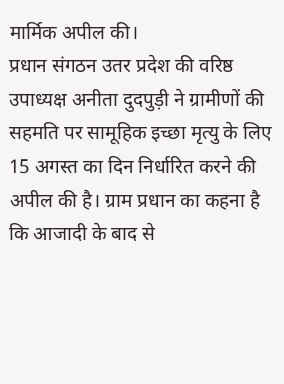मार्मिक अपील की।
प्रधान संगठन उतर प्रदेश की वरिष्ठ उपाध्यक्ष अनीता दुदपुड़ी ने ग्रामीणों की सहमति पर सामूहिक इच्छा मृत्यु के लिए 15 अगस्त का दिन निर्धारित करने की अपील की है। ग्राम प्रधान का कहना है कि आजादी के बाद से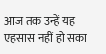आज तक उन्हें यह एहसास नहीं हो सका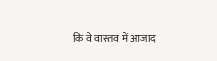कि वे वास्तव में आजाद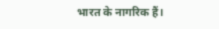भारत के नागरिक हैं।